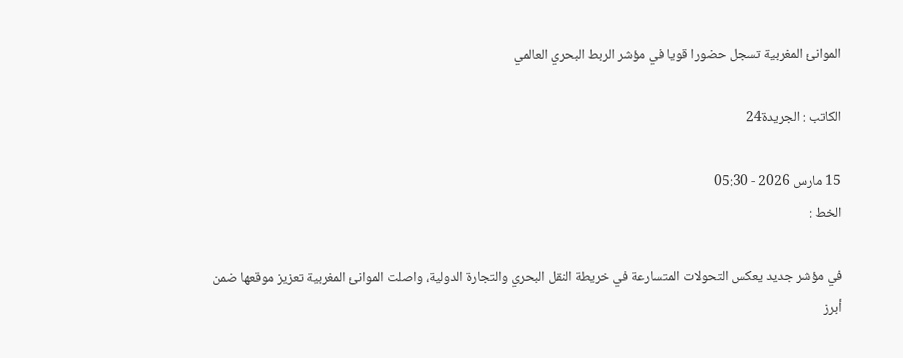الموانئ المغربية تسجل حضورا قويا في مؤشر الربط البحري العالمي

الكاتب : الجريدة24

15 مارس 2026 - 05:30
الخط :

في مؤشر جديد يعكس التحولات المتسارعة في خريطة النقل البحري والتجارة الدولية، واصلت الموانئ المغربية تعزيز موقعها ضمن أبرز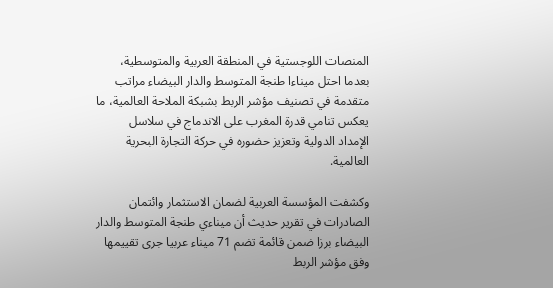المنصات اللوجستية في المنطقة العربية والمتوسطية، بعدما احتل ميناءا طنجة المتوسط والدار البيضاء مراتب متقدمة في تصنيف مؤشر الربط بشبكة الملاحة العالمية، ما يعكس تنامي قدرة المغرب على الاندماج في سلاسل الإمداد الدولية وتعزيز حضوره في حركة التجارة البحرية العالمية.

وكشفت المؤسسة العربية لضمان الاستثمار وائتمان الصادرات في تقرير حديث أن ميناءي طنجة المتوسط والدار البيضاء برزا ضمن قائمة تضم 71 ميناء عربيا جرى تقييمها وفق مؤشر الربط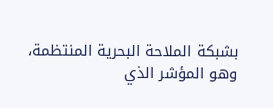بشبكة الملاحة البحرية المنتظمة، وهو المؤشر الذي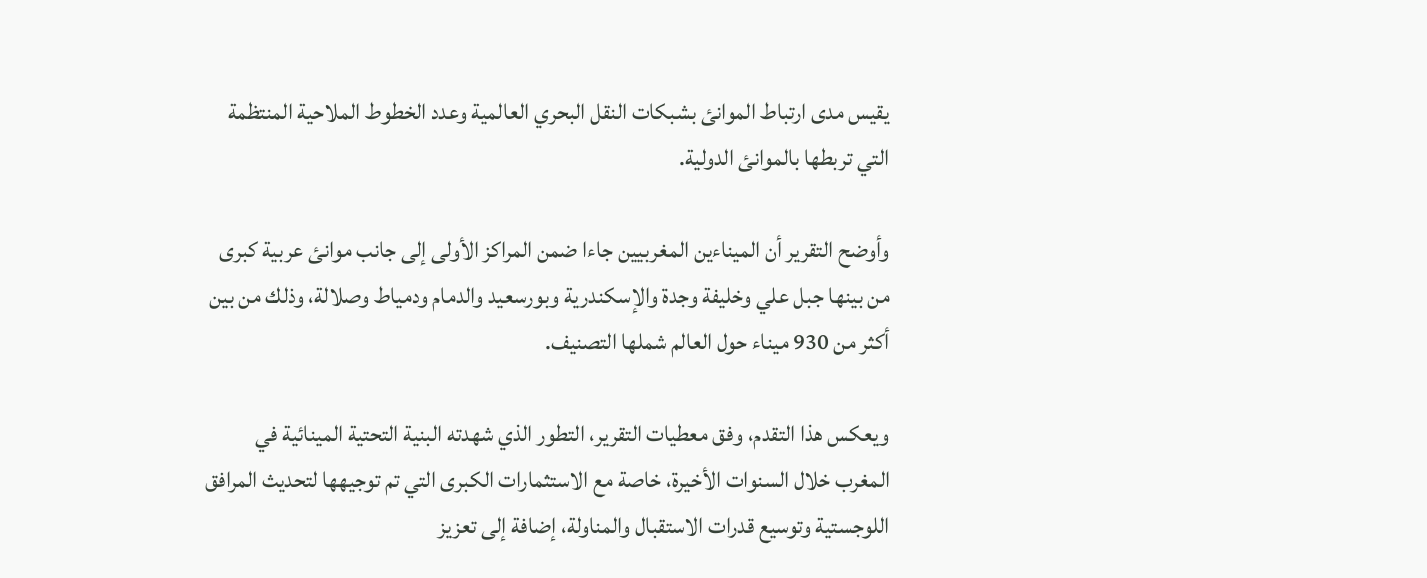يقيس مدى ارتباط الموانئ بشبكات النقل البحري العالمية وعدد الخطوط الملاحية المنتظمة التي تربطها بالموانئ الدولية.

وأوضح التقرير أن الميناءين المغربيين جاءا ضمن المراكز الأولى إلى جانب موانئ عربية كبرى من بينها جبل علي وخليفة وجدة والإسكندرية وبورسعيد والدمام ودمياط وصلالة، وذلك من بين أكثر من 930 ميناء حول العالم شملها التصنيف.

ويعكس هذا التقدم، وفق معطيات التقرير، التطور الذي شهدته البنية التحتية المينائية في المغرب خلال السنوات الأخيرة، خاصة مع الاستثمارات الكبرى التي تم توجيهها لتحديث المرافق اللوجستية وتوسيع قدرات الاستقبال والمناولة، إضافة إلى تعزيز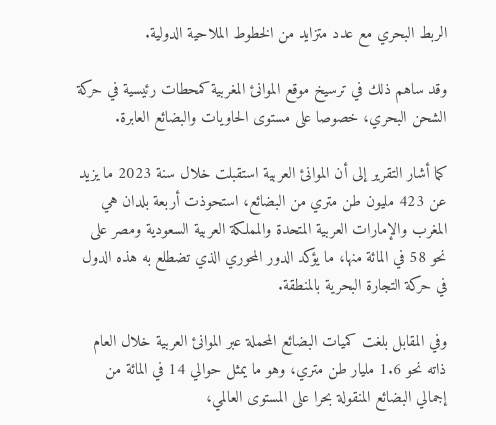الربط البحري مع عدد متزايد من الخطوط الملاحية الدولية.

وقد ساهم ذلك في ترسيخ موقع الموانئ المغربية كمحطات رئيسية في حركة الشحن البحري، خصوصا على مستوى الحاويات والبضائع العابرة.

كما أشار التقرير إلى أن الموانئ العربية استقبلت خلال سنة 2023 ما يزيد عن 423 مليون طن متري من البضائع، استحوذت أربعة بلدان هي المغرب والإمارات العربية المتحدة والمملكة العربية السعودية ومصر على نحو 58 في المائة منها، ما يؤكد الدور المحوري الذي تضطلع به هذه الدول في حركة التجارة البحرية بالمنطقة.

وفي المقابل بلغت كميات البضائع المحملة عبر الموانئ العربية خلال العام ذاته نحو 1.6 مليار طن متري، وهو ما يمثل حوالي 14 في المائة من إجمالي البضائع المنقولة بحرا على المستوى العالمي،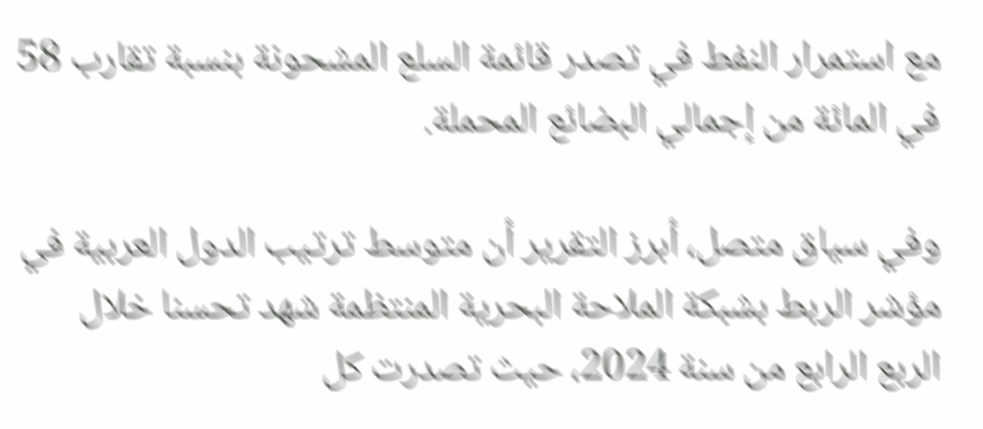مع استمرار النفط في تصدر قائمة السلع المشحونة بنسبة تقارب 58 في المائة من إجمالي البضائع المحملة.

وفي سياق متصل، أبرز التقرير أن متوسط ترتيب الدول العربية في مؤشر الربط بشبكة الملاحة البحرية المنتظمة شهد تحسنا خلال الربع الرابع من سنة 2024، حيث تصدرت كل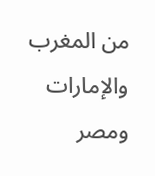من المغرب والإمارات ومصر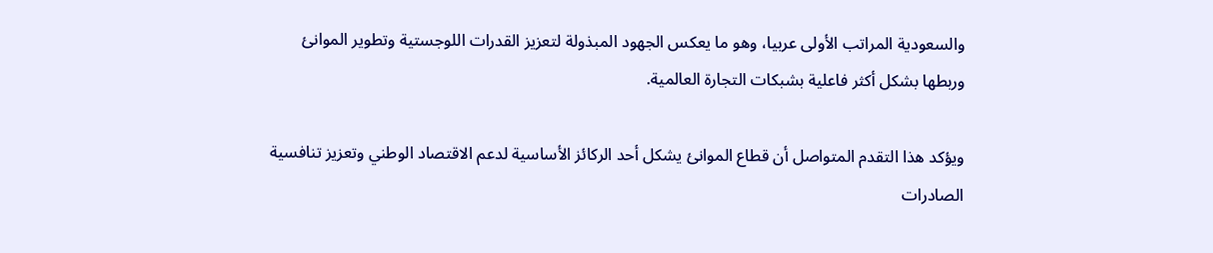والسعودية المراتب الأولى عربيا، وهو ما يعكس الجهود المبذولة لتعزيز القدرات اللوجستية وتطوير الموانئ وربطها بشكل أكثر فاعلية بشبكات التجارة العالمية.

ويؤكد هذا التقدم المتواصل أن قطاع الموانئ يشكل أحد الركائز الأساسية لدعم الاقتصاد الوطني وتعزيز تنافسية الصادرات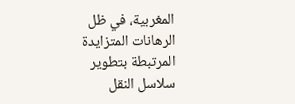المغربية، في ظل الرهانات المتزايدة المرتبطة بتطوير سلاسل النقل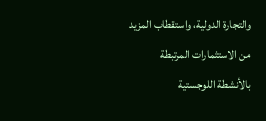والتجارة الدولية، واستقطاب المزيد من الاستثمارات المرتبطة بالأنشطة اللوجستية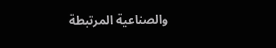والصناعية المرتبطة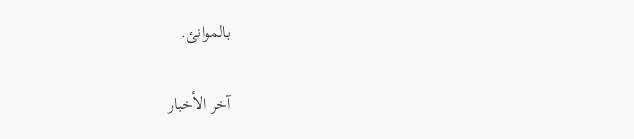بالموانئ.

آخر الأخبار